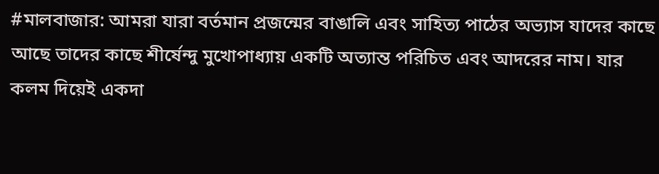#মালবাজার: আমরা যারা বর্তমান প্রজন্মের বাঙালি এবং সাহিত্য পাঠের অভ্যাস যাদের কাছে আছে তাদের কাছে শীর্ষেন্দু মুখোপাধ্যায় একটি অত্যান্ত পরিচিত এবং আদরের নাম। যার কলম দিয়েই একদা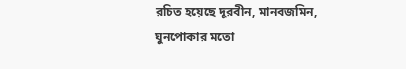রচিত হয়েছে দূরবীন, মানবজমিন, ঘুনপোকার মতো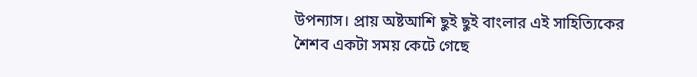উপন্যাস। প্রায় অষ্টআশি ছুই ছুই বাংলার এই সাহিত্যিকের শৈশব একটা সময় কেটে গেছে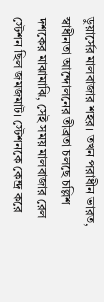ডুয়ার্সের মালবাজার শহর। তখন পরাধীন ভারত, স্বাধীনতা আন্দোলনের তীব্রতা চলছে চল্লিশ দশকের মাঝামাঝি, সেই সময় মালবাজার রেল স্টেশন ছিল জমজমাট। স্টেশনকে কেন্দ্র করে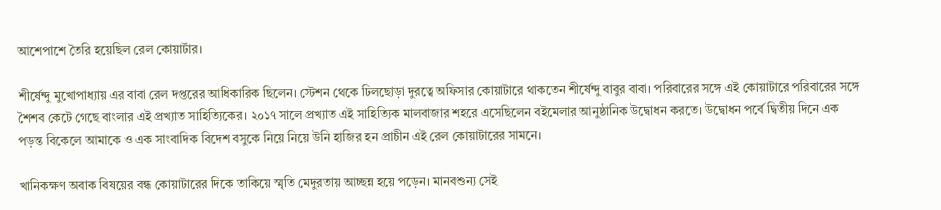আশেপাশে তৈরি হয়েছিল রেল কোয়ার্টার।

শীর্ষেন্দু মুখোপাধ্যায় এর বাবা রেল দপ্তরের আধিকারিক ছিলেন। স্টেশন থেকে ঢিলছোড়া দুরত্বে অফিসার কোয়াটারে থাকতেন শীর্ষেন্দু বাবুর বাবা। পরিবারের সঙ্গে এই কোয়াটারে পরিবারের সঙ্গে শৈশব কেটে গেছে বাংলার এই প্রখ্যাত সাহিত্যিকের। ২০১৭ সালে প্রখ্যাত এই সাহিত্যিক মালবাজার শহরে এসেছিলেন বইমেলার আনুষ্ঠানিক উদ্বোধন করতে। উদ্বোধন পর্বে দ্বিতীয় দিনে এক পড়ন্ত বিকেলে আমাকে ও এক সাংবাদিক বিদেশ বসুকে নিয়ে নিয়ে উনি হাজির হন প্রাচীন এই রেল কোয়াটারের সামনে।

খানিকক্ষণ অবাক বিষয়ের বন্ধ কোয়াটারের দিকে তাকিয়ে স্মৃতি মেদুরতায় আচ্ছন্ন হয়ে পড়েন। মানবশুন্য সেই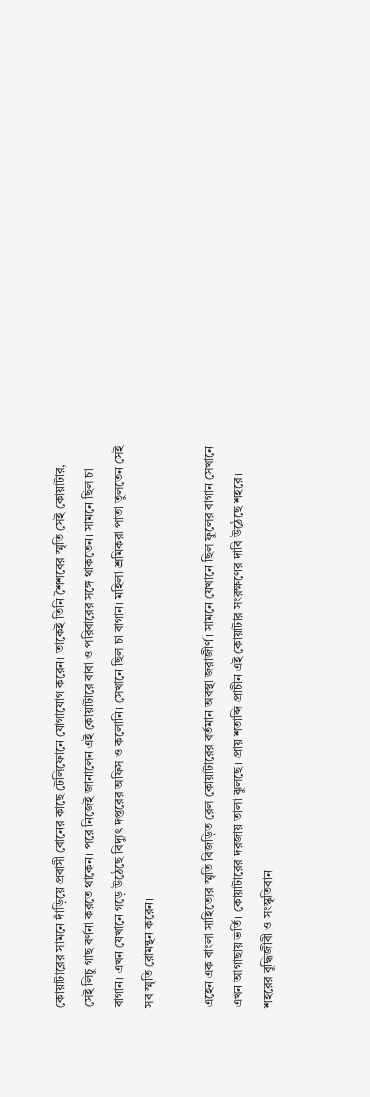কোয়াটারের সামনে দাঁড়িয়ে প্রবাসী বোনের কাছে টেলিফোনে যোগাযোগ করেন। তাকেই তিনি শৈশবের স্মৃতি সেই কোয়াটার, সেই লিচু গাছ বর্ণনা করতে থাকেন। পরে নিজেই জানালেন এই কোয়াটারে বাবা ও পরিবারের সঙ্গে থাকতেন। সামনে ছিল চা বাগান। এখন যেখানে গড়ে উঠেছে বিদ্যুৎ দপ্তরের অফিস ও কলোনি। সেখানে ছিল চা বাগান। মহিলা শ্রমিকরা পাতা তুলতেন সেই সব স্মৃতি রোমন্থন করেন।

এহেন এক বাংলা সাহিত্যের স্মৃতি বিজড়িত রেল কোয়াটারের বর্তমান অবস্থা জরাজীর্ণ। সামনে যেখানে ছিল ফুলের বাগান সেখানে এখন আগাছায় ভর্তি। কোয়াটারের দরজায় তালা ঝুলছে। প্রায় শতাব্দি প্রাচীন এই কোয়াটার সংরক্ষণের দাবি উঠেছে শহরে। শহরের বুদ্ধিজীবী ও সংস্কৃতিবান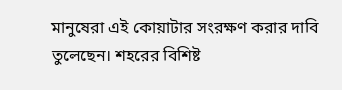মানুষেরা এই কোয়াটার সংরক্ষণ করার দাবি তুলেছেন। শহরের বিশিষ্ট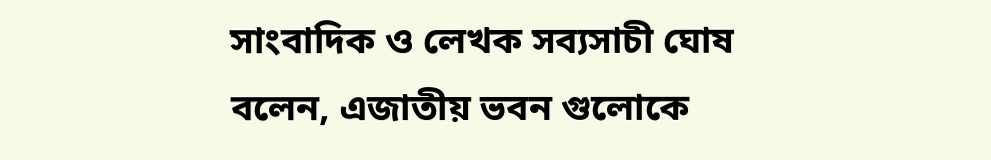সাংবাদিক ও লেখক সব্যসাচী ঘোষ বলেন, এজাতীয় ভবন গুলোকে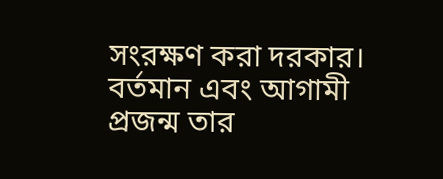সংরক্ষণ করা দরকার। বর্তমান এবং আগামী প্রজন্ম তার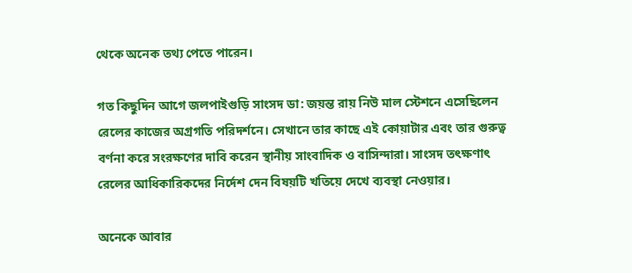থেকে অনেক তথ্য পেতে পারেন।

গত কিছুদিন আগে জলপাইগুড়ি সাংসদ ডা: জয়ন্ত রায় নিউ মাল স্টেশনে এসেছিলেন রেলের কাজের অগ্রগতি পরিদর্শনে। সেখানে তার কাছে এই কোয়াটার এবং তার গুরুত্ব বর্ণনা করে সংরক্ষণের দাবি করেন স্থানীয় সাংবাদিক ও বাসিন্দারা। সাংসদ তৎক্ষণাৎ রেলের আধিকারিকদের নির্দেশ দেন বিষয়টি খতিয়ে দেখে ব্যবস্থা নেওয়ার।

অনেকে আবার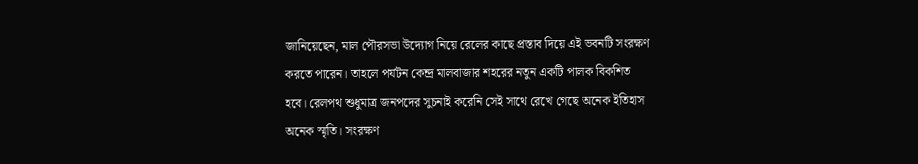জানিয়েছেন, মাল পৌরসভা উদ্যোগ নিয়ে রেলের কাছে প্রস্তাব দিয়ে এই ভবনটি সংরক্ষণ করতে পারেন। তাহলে পর্যটন কেন্দ্র মালবাজার শহরের নতুন একটি পালক বিকশিত হবে। রেলপথ শুধুমাত্র জনপদের সুচনাই করেনি সেই সাথে রেখে গেছে অনেক ইতিহাস অনেক স্মৃতি। সংরক্ষণ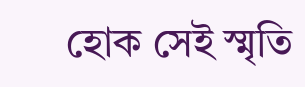হোক সেই স্মৃতি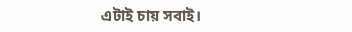এটাই চায় সবাই।